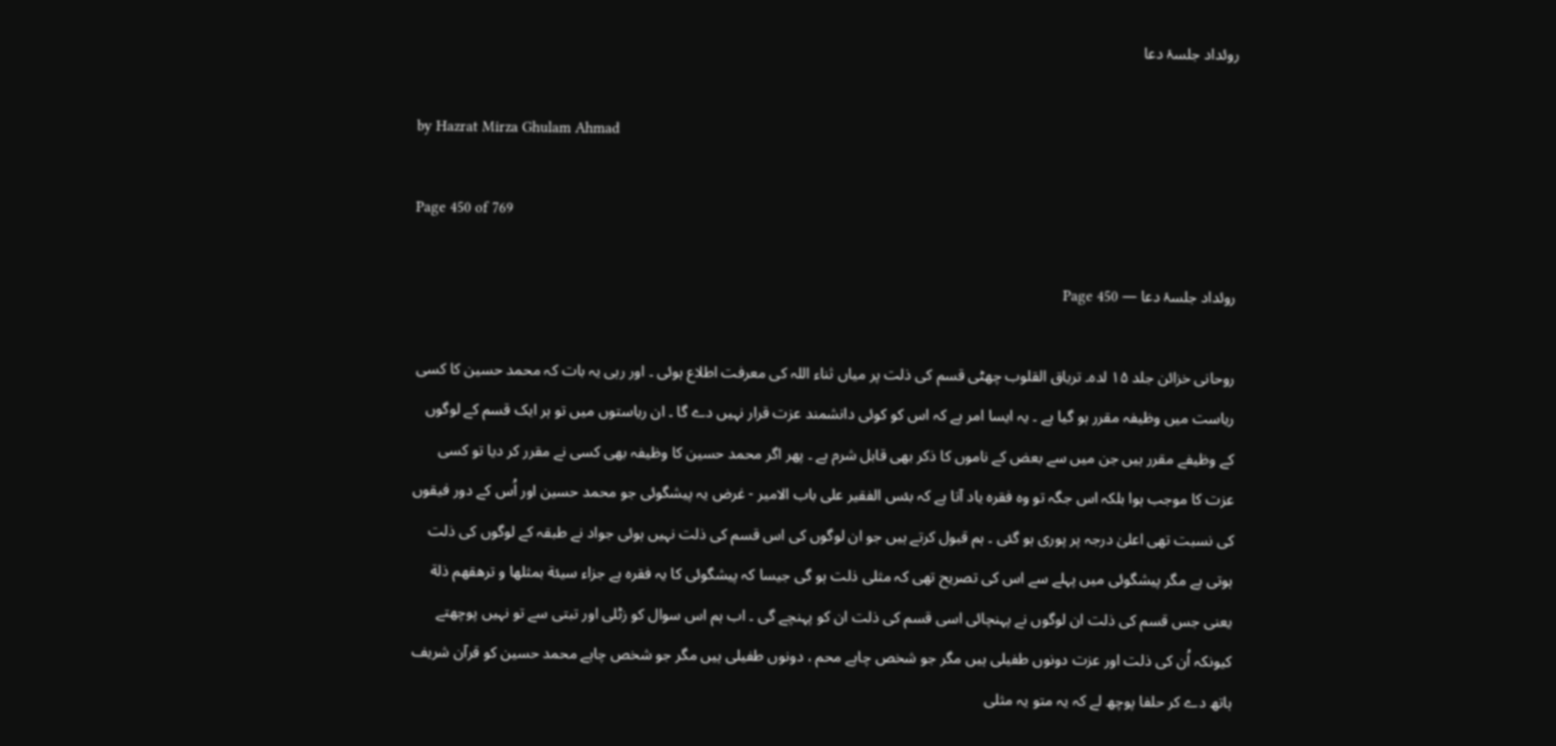روئداد جلسۂ دعا

by Hazrat Mirza Ghulam Ahmad

Page 450 of 769

روئداد جلسۂ دعا — Page 450

روحانی خزائن جلد ۱۵ لده۔ تریاق القلوب چھٹی قسم کی ذلت پر میاں ثناء اللہ کی معرفت اطلاع ہوئی ۔ اور رہی یہ بات کہ محمد حسین کا کسی ریاست میں وظیفہ مقرر ہو گیا ہے ۔ یہ ایسا امر ہے کہ اس کو کوئی دانشمند عزت قرار نہیں دے گا ۔ ان ریاستوں میں تو ہر ایک قسم کے لوگوں کے وظیفے مقرر ہیں جن میں سے بعض کے ناموں کا ذکر بھی قابل شرم ہے ۔ پھر اگر محمد حسین کا وظیفہ بھی کسی نے مقرر کر دیا تو کسی عزت کا موجب ہوا بلکہ اس جگہ تو وہ فقرہ یاد آتا ہے کہ بئس الفقير على باب الامير - غرض یہ پیشگوئی جو محمد حسین اور اُس کے دور فیقوں کی نسبت تھی اعلیٰ درجہ پر پوری ہو گئی ۔ ہم قبول کرتے ہیں جو ان لوگوں کی اس قسم کی ذلت نہیں ہوئی جواد نے طبقہ کے لوگوں کی ذلت ہوتی ہے مگر پیشگوئی میں پہلے سے اس کی تصریح تھی کہ مثلی ذلت ہو گی جیسا کہ پیشگوئی کا یہ فقرہ ہے جزاء سيئة بمثلها و ترهقهم ذلة یعنی جس قسم کی ذلت ان لوگوں نے پہنچائی اسی قسم کی ذلت ان کو پہنچے گی ۔ اب ہم اس سوال کو زٹلی اور تبتی سے تو نہیں پوچھتے کیونکہ اُن کی ذلت اور عزت دونوں طفیلی ہیں مگر جو شخص چاہے محم ، دونوں طفیلی ہیں مگر جو شخص چاہے محمد حسین کو قرآن شریف ہاتھ دے کر حلفا پوچھ لے کہ یہ متو یہ مثلی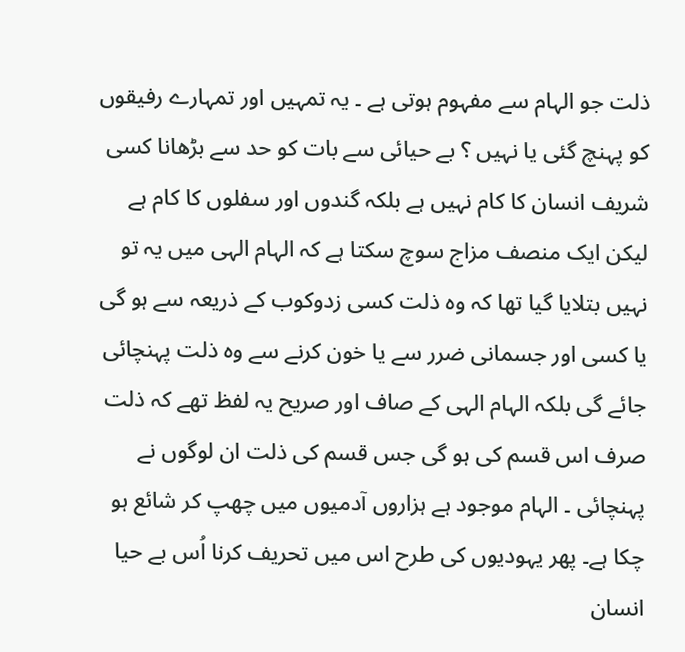ذلت جو الہام سے مفہوم ہوتی ہے ۔ یہ تمہیں اور تمہارے رفیقوں کو پہنچ گئی یا نہیں ؟ بے حیائی سے بات کو حد سے بڑھانا کسی شریف انسان کا کام نہیں ہے بلکہ گندوں اور سفلوں کا کام ہے لیکن ایک منصف مزاج سوچ سکتا ہے کہ الہام الہی میں یہ تو نہیں بتلایا گیا تھا کہ وہ ذلت کسی زدوکوب کے ذریعہ سے ہو گی یا کسی اور جسمانی ضرر سے یا خون کرنے سے وہ ذلت پہنچائی جائے گی بلکہ الہام الہی کے صاف اور صریح یہ لفظ تھے کہ ذلت صرف اس قسم کی ہو گی جس قسم کی ذلت ان لوگوں نے پہنچائی ۔ الہام موجود ہے ہزاروں آدمیوں میں چھپ کر شائع ہو چکا ہے۔ پھر یہودیوں کی طرح اس میں تحریف کرنا اُس بے حیا انسان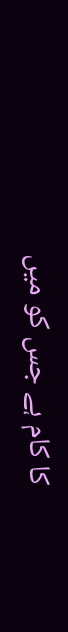کا کام ہے جس کو میں